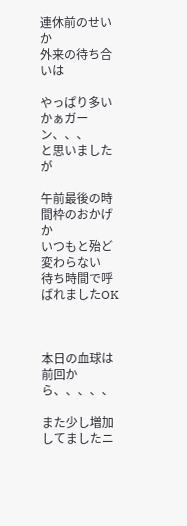連休前のせいか
外来の待ち合いは

やっぱり多いかぁガーン、、、
と思いましたが

午前最後の時間枠のおかげか
いつもと殆ど変わらない
待ち時間で呼ばれましたOK



本日の血球は前回から、、、、、

また少し増加してましたニ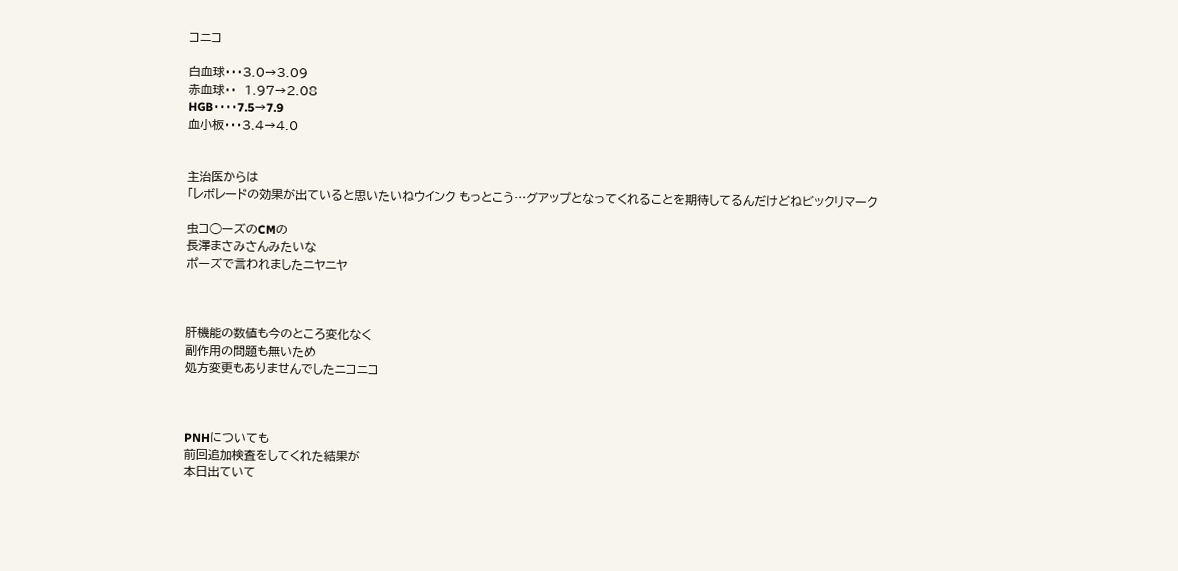コニコ

白血球・・・3.0→3.09
赤血球・・  1.97→2.08
HGB・・・・7.5→7.9
血小板・・・3.4→4.0


主治医からは
「レボレードの効果が出ていると思いたいねウインク もっとこう…グアップとなってくれることを期待してるんだけどねビックリマーク

虫コ◯ーズのCMの
長澤まさみさんみたいな
ポーズで言われましたニヤニヤ



肝機能の数値も今のところ変化なく
副作用の問題も無いため
処方変更もありませんでしたニコニコ



PNHについても
前回追加検査をしてくれた結果が
本日出ていて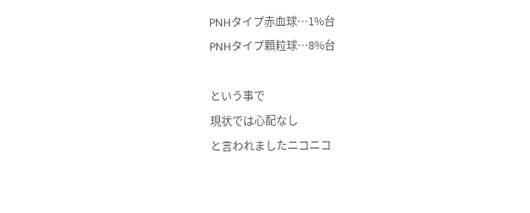PNHタイプ赤血球…1%台
PNHタイプ顆粒球…8%台

という事で
現状では心配なし
と言われましたニコニコ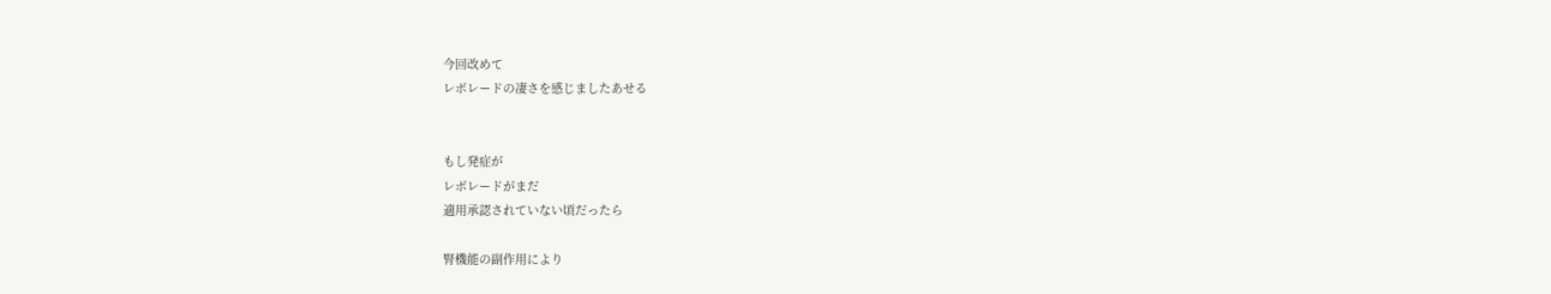今回改めて
レボレードの凄さを感じましたあせる


もし発症が
レボレードがまだ
適用承認されていない頃だったら

腎機能の副作用により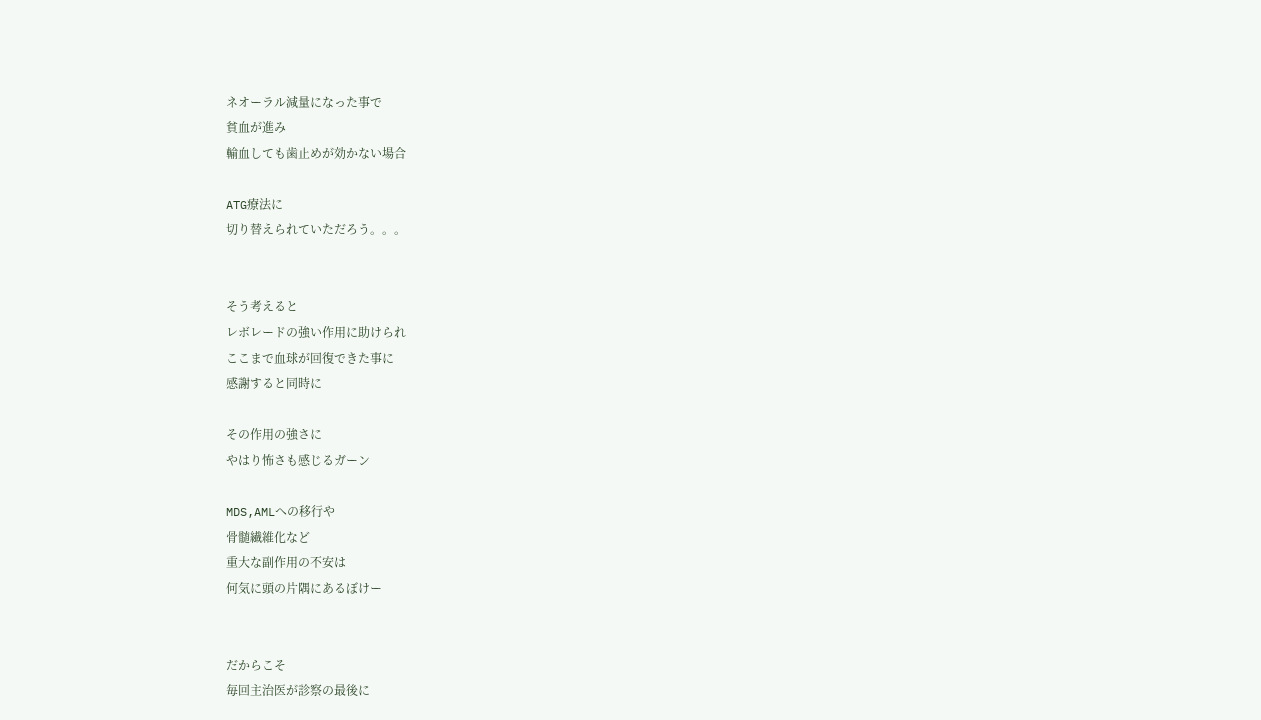ネオーラル減量になった事で
貧血が進み
輸血しても歯止めが効かない場合

ATG療法に
切り替えられていただろう。。。


そう考えると
レボレードの強い作用に助けられ
ここまで血球が回復できた事に
感謝すると同時に

その作用の強さに
やはり怖さも感じるガーン

MDS,AMLへの移行や
骨髄繊維化など
重大な副作用の不安は
何気に頭の片隅にあるぼけー


だからこそ
毎回主治医が診察の最後に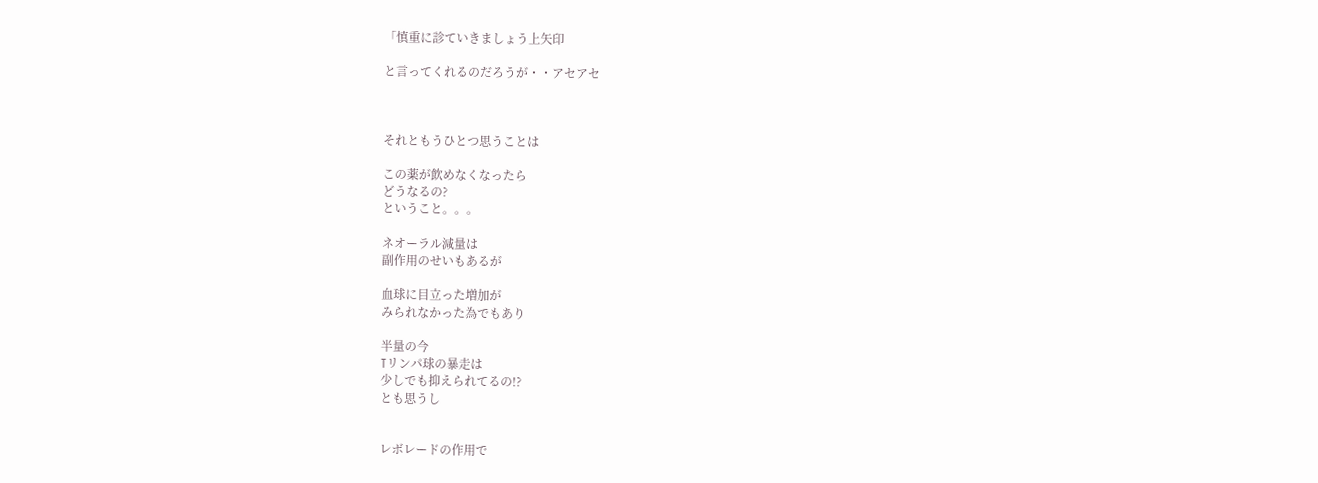「慎重に診ていきましょう上矢印

と言ってくれるのだろうが・・アセアセ



それともうひとつ思うことは

この薬が飲めなくなったら
どうなるの?
ということ。。。

ネオーラル減量は
副作用のせいもあるが

血球に目立った増加が
みられなかった為でもあり

半量の今
Tリンパ球の暴走は
少しでも抑えられてるの!?
とも思うし


レボレードの作用で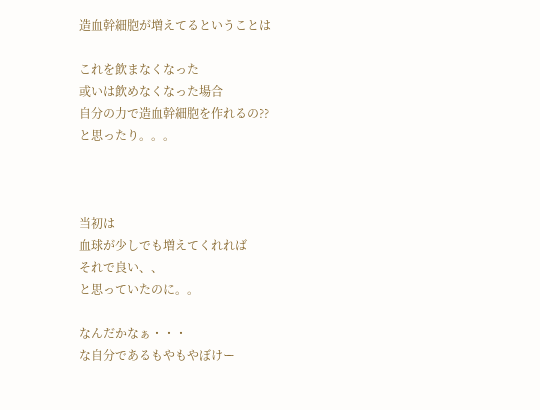造血幹細胞が増えてるということは

これを飲まなくなった
或いは飲めなくなった場合
自分の力で造血幹細胞を作れるの??
と思ったり。。。



当初は
血球が少しでも増えてくれれば
それで良い、、
と思っていたのに。。

なんだかなぁ・・・
な自分であるもやもやぼけー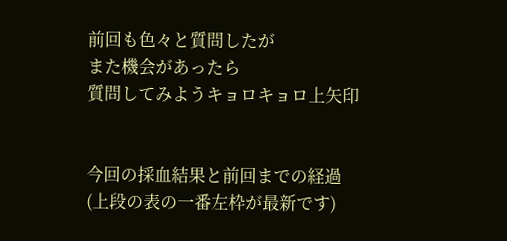前回も色々と質問したが
また機会があったら
質問してみようキョロキョロ上矢印


今回の採血結果と前回までの経過
(上段の表の一番左枠が最新です)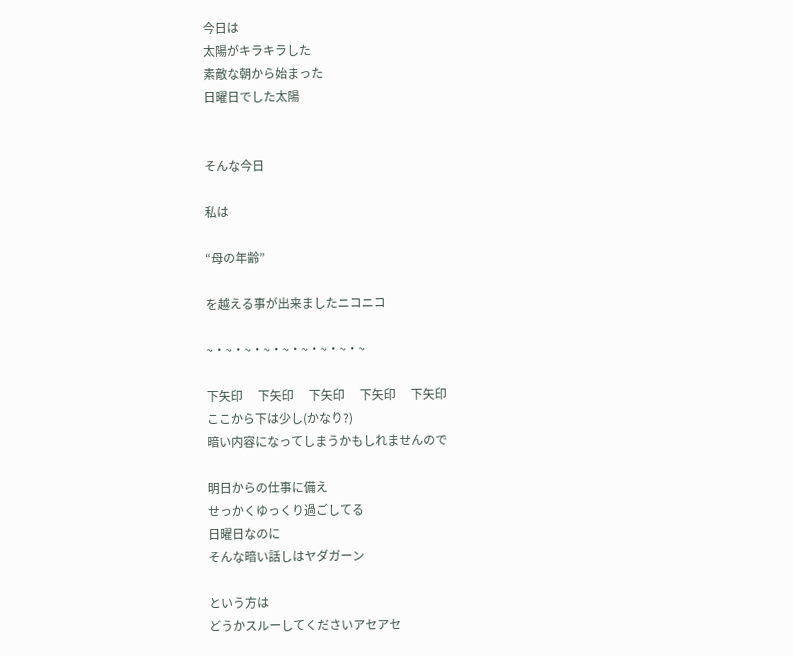今日は
太陽がキラキラした
素敵な朝から始まった
日曜日でした太陽


そんな今日

私は

“母の年齢”

を越える事が出来ましたニコニコ

~・~・~・~・~・~・~・~・~

下矢印     下矢印     下矢印     下矢印     下矢印
ここから下は少し(かなり?)
暗い内容になってしまうかもしれませんので

明日からの仕事に備え
せっかくゆっくり過ごしてる
日曜日なのに
そんな暗い話しはヤダガーン

という方は
どうかスルーしてくださいアセアセ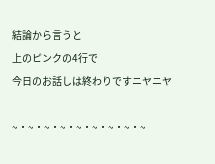結論から言うと
上のピンクの4行で
今日のお話しは終わりですニヤニヤ

~・~・~・~・~・~・~・~・~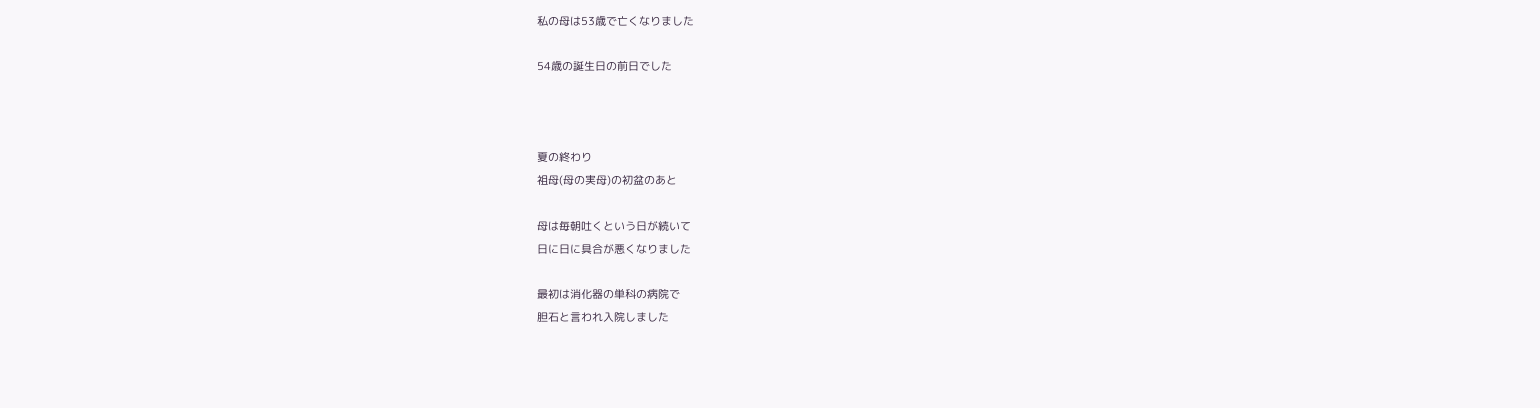私の母は53歳で亡くなりました

54歳の誕生日の前日でした



夏の終わり
祖母(母の実母)の初盆のあと

母は毎朝吐くという日が続いて
日に日に具合が悪くなりました

最初は消化器の単科の病院で
胆石と言われ入院しました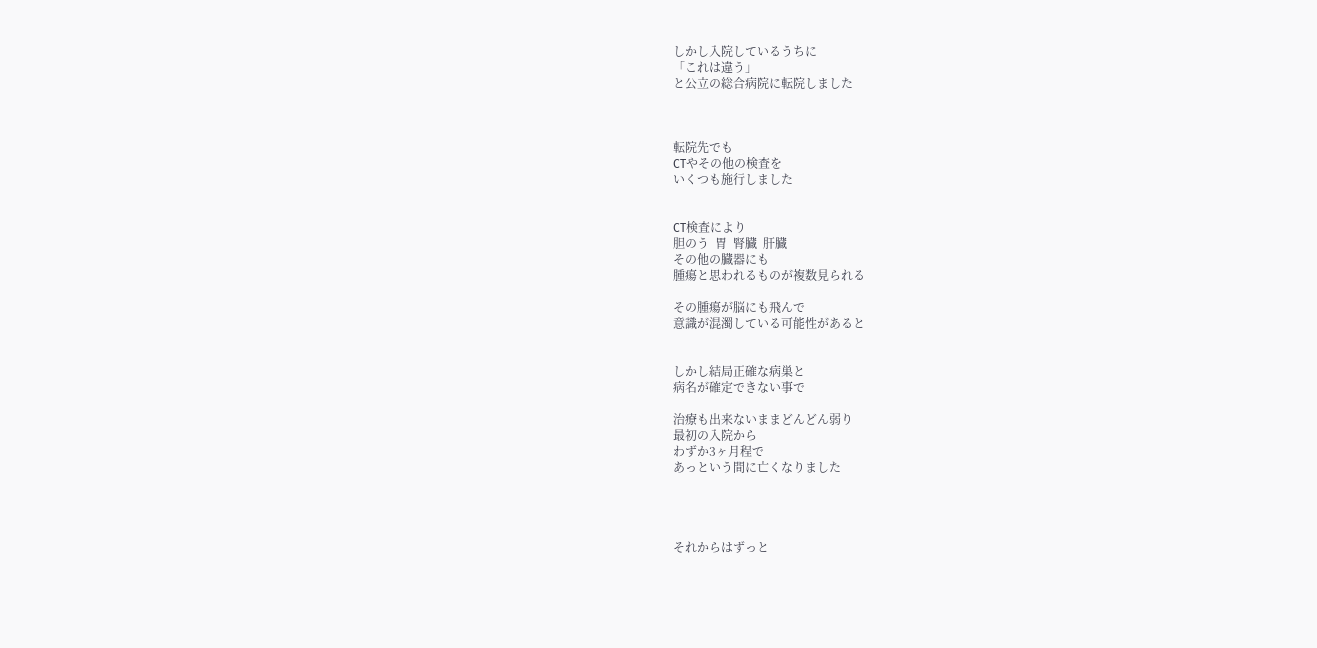しかし入院しているうちに
「これは違う」
と公立の総合病院に転院しました



転院先でも
CTやその他の検査を
いくつも施行しました


CT検査により
胆のう  胃  腎臓  肝臓
その他の臓器にも
腫瘍と思われるものが複数見られる

その腫瘍が脳にも飛んで
意識が混濁している可能性があると


しかし結局正確な病巣と
病名が確定できない事で

治療も出来ないままどんどん弱り
最初の入院から
わずか3ヶ月程で
あっという間に亡くなりました




それからはずっと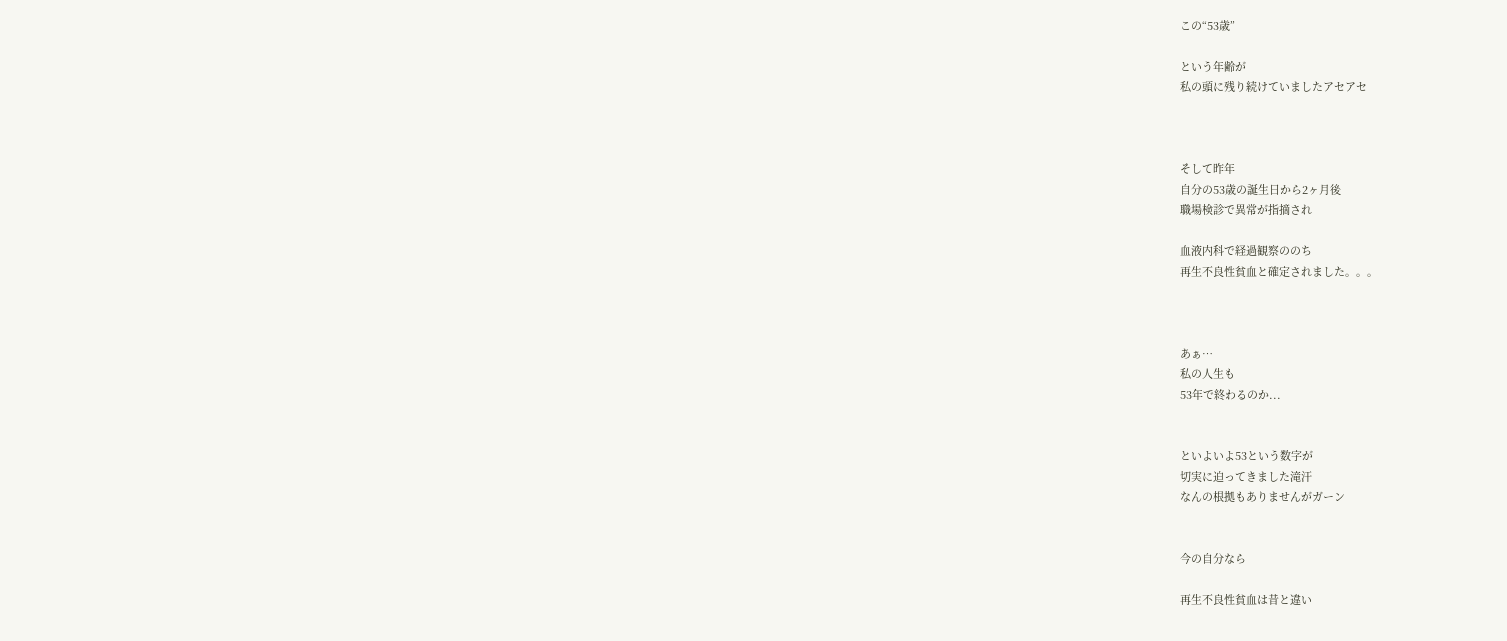この“53歳”

という年齢が
私の頭に残り続けていましたアセアセ



そして昨年
自分の53歳の誕生日から2ヶ月後
職場検診で異常が指摘され

血液内科で経過観察ののち
再生不良性貧血と確定されました。。。



あぁ…
私の人生も
53年で終わるのか...


といよいよ53という数字が
切実に迫ってきました滝汗
なんの根拠もありませんがガーン


今の自分なら

再生不良性貧血は昔と違い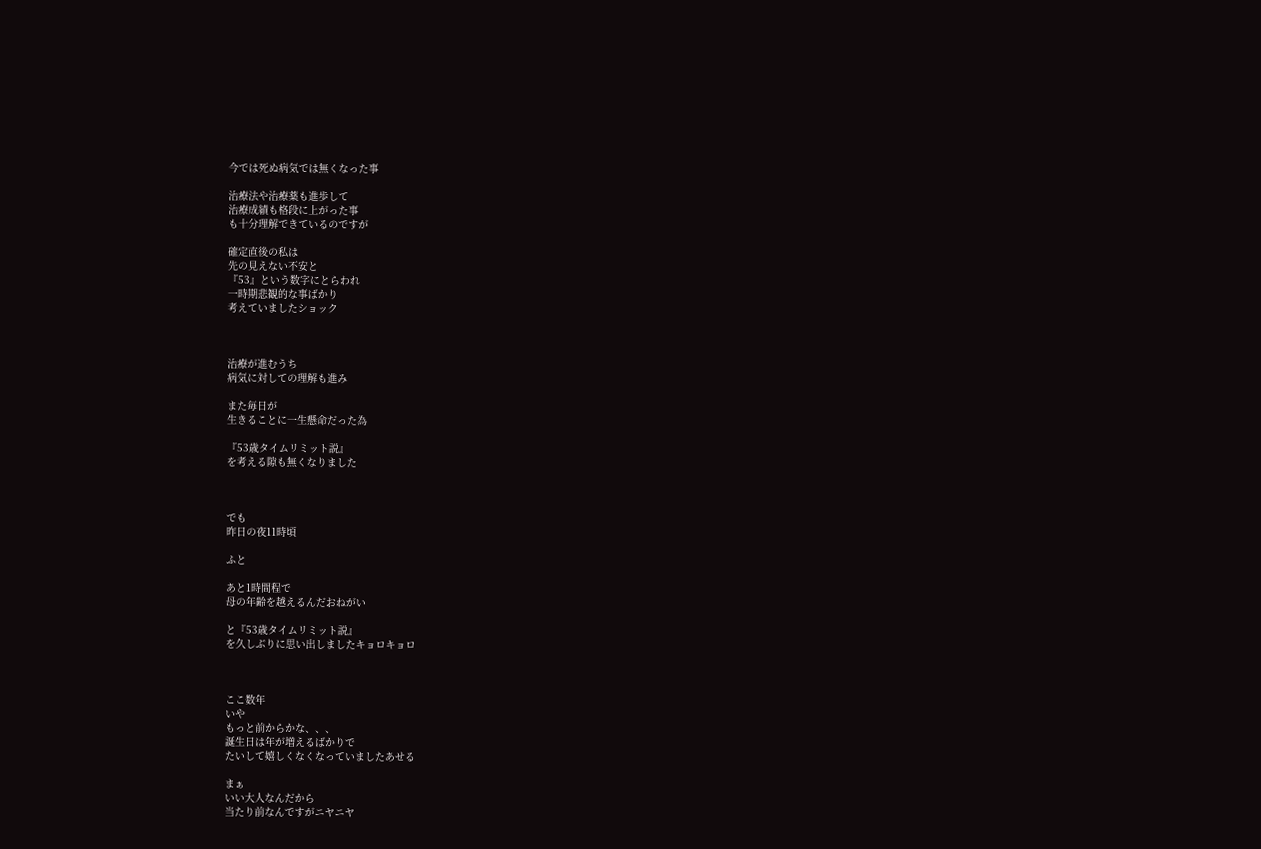今では死ぬ病気では無くなった事

治療法や治療薬も進歩して
治療成績も格段に上がった事
も十分理解できているのですが

確定直後の私は
先の見えない不安と
『53』という数字にとらわれ
一時期悲観的な事ばかり
考えていましたショック



治療が進むうち
病気に対しての理解も進み

また毎日が
生きることに一生懸命だった為

『53歳タイムリミット説』
を考える隙も無くなりました



でも
昨日の夜11時頃

ふと

あと1時間程で
母の年齢を越えるんだおねがい

と『53歳タイムリミット説』
を久しぶりに思い出しましたキョロキョロ



ここ数年
いや
もっと前からかな、、、
誕生日は年が増えるばかりで
たいして嬉しくなくなっていましたあせる

まぁ
いい大人なんだから
当たり前なんですがニヤニヤ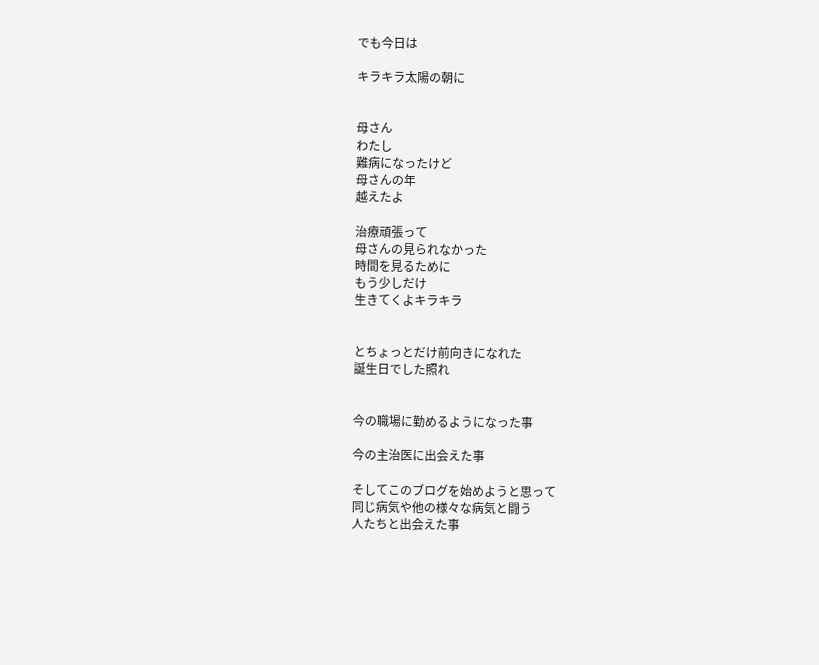でも今日は

キラキラ太陽の朝に


母さん
わたし
難病になったけど
母さんの年
越えたよ

治療頑張って
母さんの見られなかった
時間を見るために
もう少しだけ
生きてくよキラキラ


とちょっとだけ前向きになれた
誕生日でした照れ


今の職場に勤めるようになった事

今の主治医に出会えた事

そしてこのブログを始めようと思って
同じ病気や他の様々な病気と闘う
人たちと出会えた事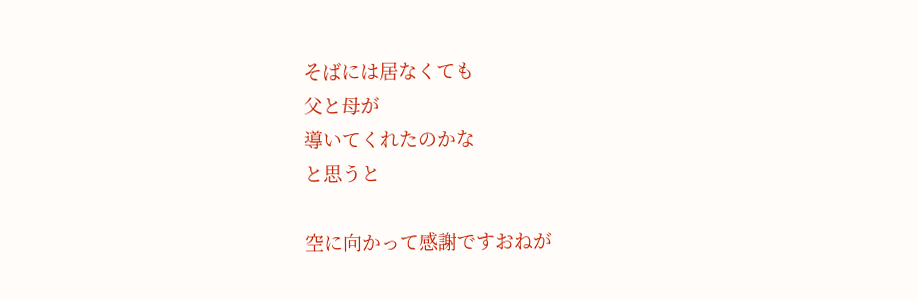そばには居なくても
父と母が
導いてくれたのかな
と思うと

空に向かって感謝ですおねが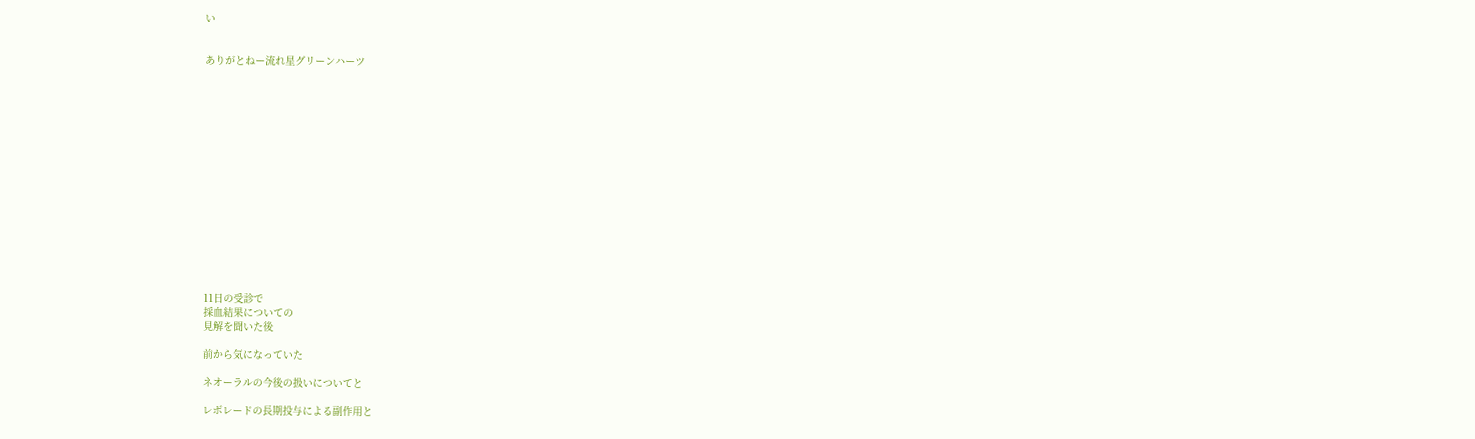い


ありがとねー流れ星グリーンハーツ
















11日の受診で
採血結果についての
見解を聞いた後

前から気になっていた

ネオーラルの今後の扱いについてと

レボレードの長期投与による副作用と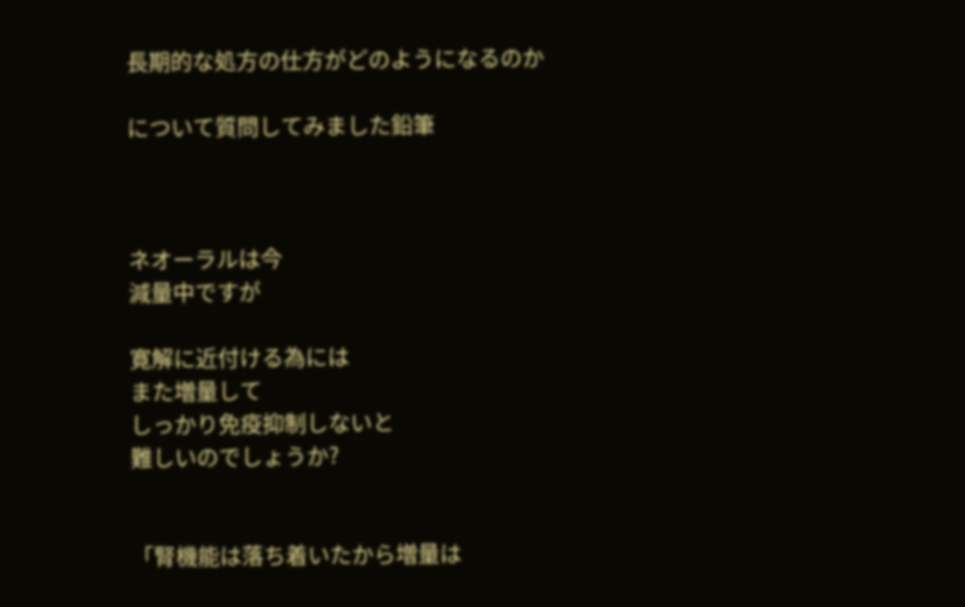長期的な処方の仕方がどのようになるのか

について質問してみました鉛筆



ネオーラルは今
減量中ですが

寛解に近付ける為には
また増量して
しっかり免疫抑制しないと
難しいのでしょうか?


「腎機能は落ち着いたから増量は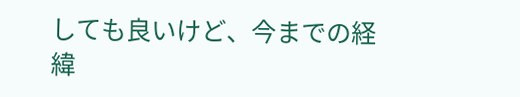しても良いけど、今までの経緯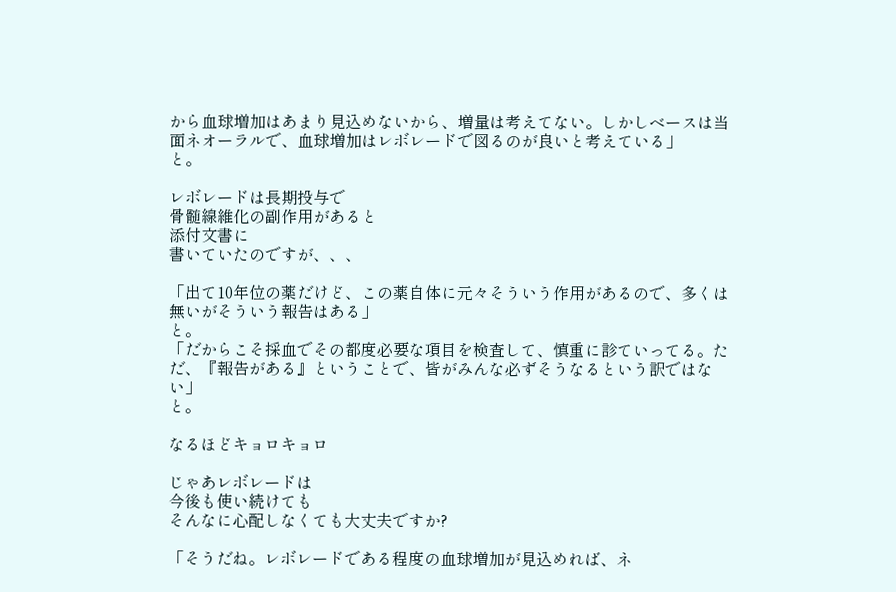から血球増加はあまり見込めないから、増量は考えてない。しかしベースは当面ネオーラルで、血球増加はレボレードで図るのが良いと考えている」
と。

レボレードは長期投与で
骨髄線維化の副作用があると
添付文書に
書いていたのですが、、、

「出て10年位の薬だけど、この薬自体に元々そういう作用があるので、多くは無いがそういう報告はある」
と。
「だからこそ採血でその都度必要な項目を検査して、慎重に診ていってる。ただ、『報告がある』ということで、皆がみんな必ずそうなるという訳ではない」
と。

なるほどキョロキョロ

じゃあレボレードは
今後も使い続けても
そんなに心配しなくても大丈夫ですか?

「そうだね。レボレードである程度の血球増加が見込めれば、ネ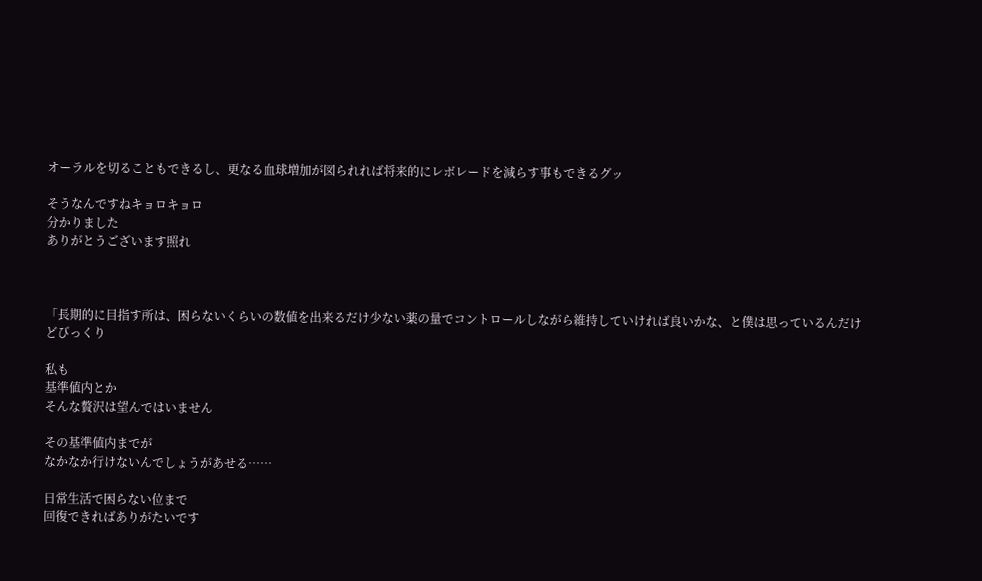オーラルを切ることもできるし、更なる血球増加が図られれば将来的にレボレードを減らす事もできるグッ

そうなんですねキョロキョロ
分かりました
ありがとうございます照れ



「長期的に目指す所は、困らないくらいの数値を出来るだけ少ない薬の量でコントロールしながら維持していければ良いかな、と僕は思っているんだけどびっくり

私も
基準値内とか
そんな贅沢は望んではいません

その基準値内までが
なかなか行けないんでしょうがあせる……

日常生活で困らない位まで
回復できればありがたいです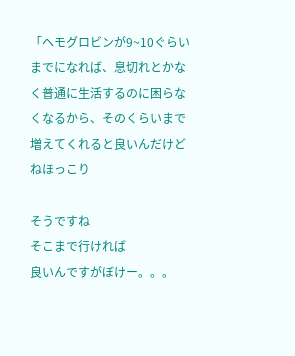「ヘモグロビンが9~10ぐらいまでになれば、息切れとかなく普通に生活するのに困らなくなるから、そのくらいまで増えてくれると良いんだけどねほっこり

そうですね
そこまで行ければ
良いんですがぼけー。。。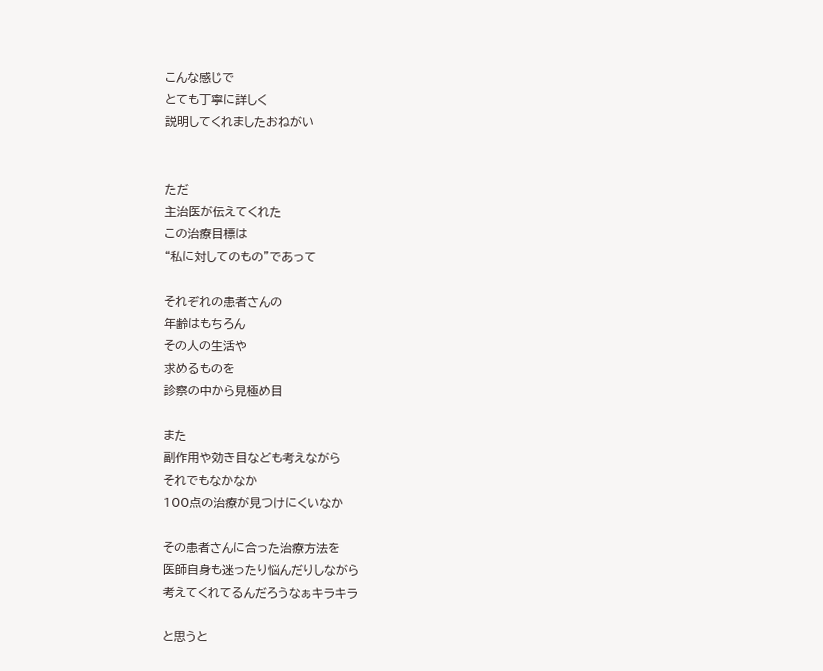こんな感じで
とても丁寧に詳しく
説明してくれましたおねがい


ただ
主治医が伝えてくれた
この治療目標は
“私に対してのもの”であって

それぞれの患者さんの
年齢はもちろん
その人の生活や
求めるものを
診察の中から見極め目

また
副作用や効き目なども考えながら
それでもなかなか
100点の治療が見つけにくいなか

その患者さんに合った治療方法を
医師自身も迷ったり悩んだりしながら
考えてくれてるんだろうなぁキラキラ

と思うと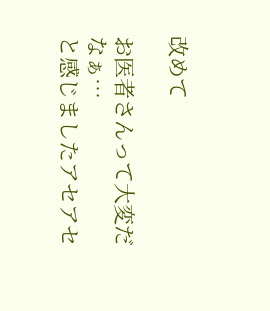改めて

お医者さんって大変だなぁ…
と感じましたアセアセ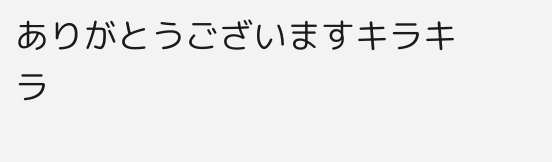ありがとうございますキラキラ